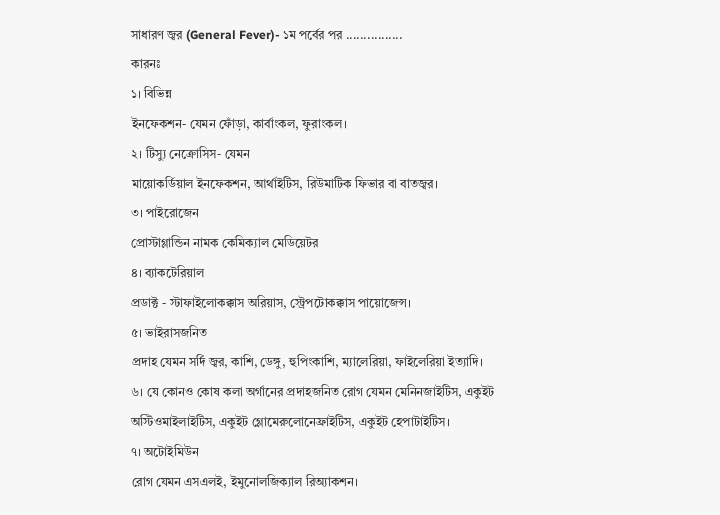সাধারণ জ্বর (General Fever)- ১ম পর্বের পর ................
কারনঃ
১। বিভিন্ন
ইনফেকশন- যেমন ফোঁড়া, কার্বাংকল, ফুরাংকল।
২। টিস্যু নেক্রোসিস- যেমন
মায়োকর্ডিয়াল ইনফেকশন, আর্থাইটিস, রিউমাটিক ফিভার বা বাতজ্বর।
৩। পাইরোজেন
প্রোস্টাগ্লান্ডিন নামক কেমিক্যাল মেডিয়েটর
৪। ব্যাকটেরিয়াল
প্রডাক্ট - স্টাফাইলোকক্কাস অরিয়াস, স্ট্রেপটোকক্কাস পায়োজেন্স।
৫। ভাইরাসজনিত
প্রদাহ যেমন সর্দি জ্বর, কাশি, ডেঙ্গু, হুপিংকাশি, ম্যালেরিয়া, ফাইলেরিয়া ইত্যাদি।
৬। যে কোনও কোষ কলা অর্গানের প্রদাহজনিত রোগ যেমন মেনিনজাইটিস, একুইট অস্টিওমাইলাইটিস, একুইট গ্লোমেরুলোনেফ্রাইটিস, একুইট হেপাটাইটিস।
৭। অটোইমিউন
রোগ যেমন এসএলই, ইমুনোলজিক্যাল রিঅ্যাকশন।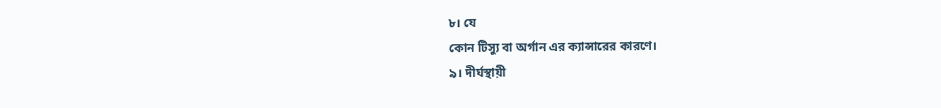৮। যে
কোন টিস্যু বা অর্গান এর ক্যান্সারের কারণে।
৯। দীর্ঘস্থায়ী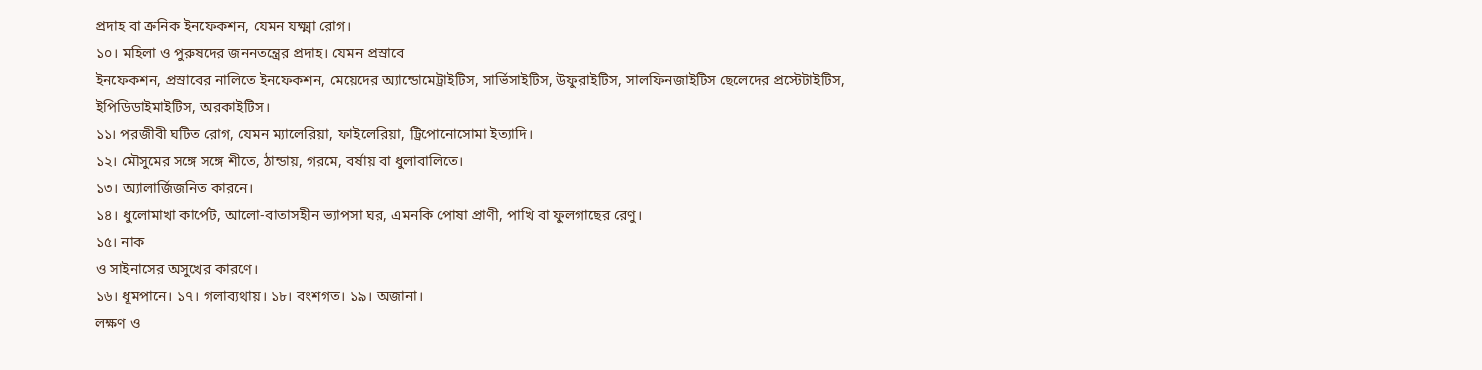প্রদাহ বা ক্রনিক ইনফেকশন, যেমন যক্ষ্মা রোগ।
১০। মহিলা ও পুরুষদের জননতন্ত্রের প্রদাহ। যেমন প্রস্রাবে
ইনফেকশন, প্রস্রাবের নালিতে ইনফেকশন, মেয়েদের অ্যান্ডোমেট্রাইটিস, সার্ভিসাইটিস, উফুরাইটিস, সালফিনজাইটিস ছেলেদের প্রস্টেটাইটিস, ইপিডিডাইমাইটিস, অরকাইটিস।
১১। পরজীবী ঘটিত রোগ, যেমন ম্যালেরিয়া, ফাইলেরিয়া, ট্রিপোনোসোমা ইত্যাদি।
১২। মৌসুমের সঙ্গে সঙ্গে শীতে, ঠান্ডায়, গরমে, বর্ষায় বা ধুলাবালিতে।
১৩। অ্যালার্জিজনিত কারনে।
১৪। ধুলোমাখা কার্পেট, আলো-বাতাসহীন ভ্যাপসা ঘর, এমনকি পোষা প্রাণী, পাখি বা ফুলগাছের রেণু।
১৫। নাক
ও সাইনাসের অসুখের কারণে।
১৬। ধূমপানে। ১৭। গলাব্যথায়। ১৮। বংশগত। ১৯। অজানা।
লক্ষণ ও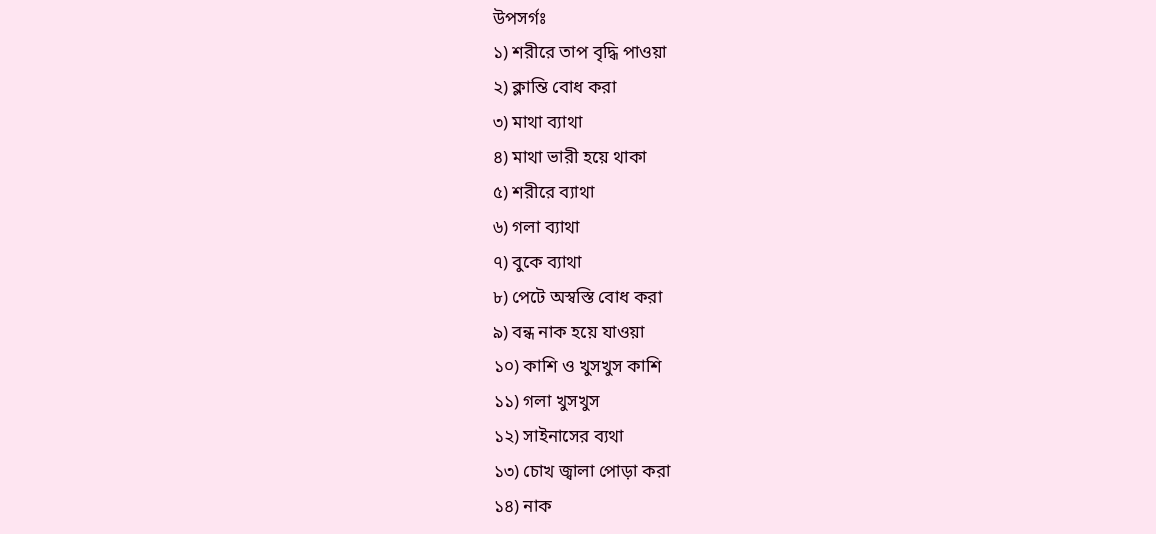উপসর্গঃ
১) শরীরে তাপ বৃদ্ধি পাওয়া
২) ক্লান্তি বোধ করা
৩) মাথা ব্যাথা
৪) মাথা ভারী হয়ে থাকা
৫) শরীরে ব্যাথা
৬) গলা ব্যাথা
৭) বুকে ব্যাথা
৮) পেটে অস্বস্তি বোধ করা
৯) বন্ধ নাক হয়ে যাওয়া
১০) কাশি ও খুসখুস কাশি
১১) গলা খুসখুস
১২) সাইনাসের ব্যথা
১৩) চোখ জ্বালা পোড়া করা
১৪) নাক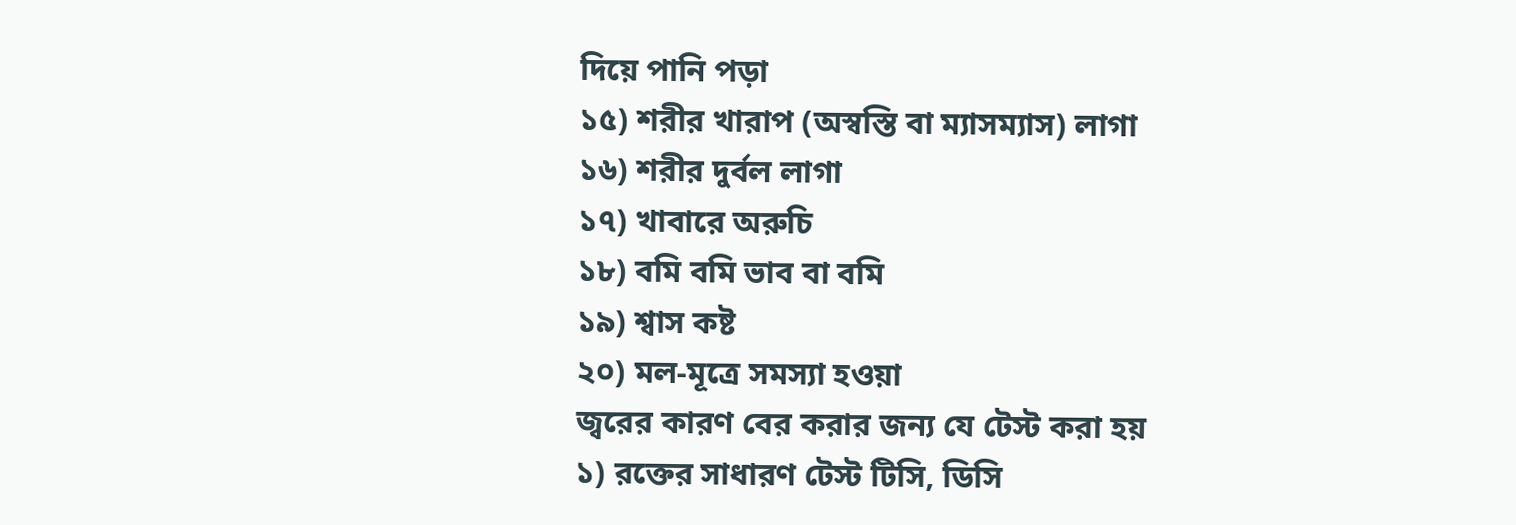দিয়ে পানি পড়া
১৫) শরীর খারাপ (অস্বস্তি বা ম্যাসম্যাস) লাগা
১৬) শরীর দুর্বল লাগা
১৭) খাবারে অরুচি
১৮) বমি বমি ভাব বা বমি
১৯) শ্বাস কষ্ট
২০) মল-মূত্রে সমস্যা হওয়া
জ্বরের কারণ বের করার জন্য যে টেস্ট করা হয়
১) রক্তের সাধারণ টেস্ট টিসি, ডিসি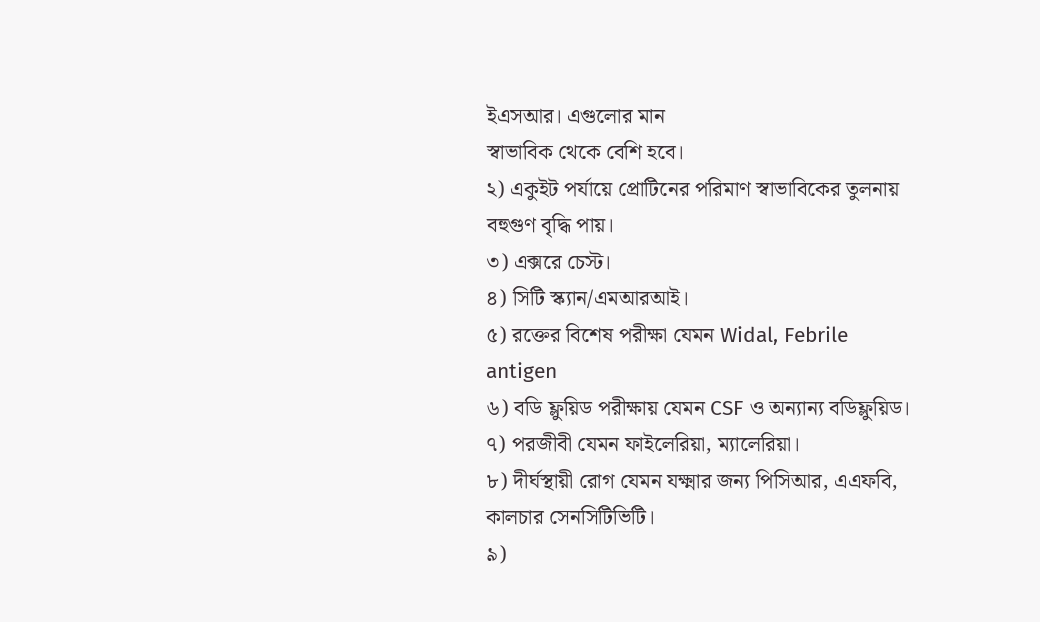ইএসআর। এগুলোর মান
স্বাভাবিক থেকে বেশি হবে।
২) একুইট পর্যায়ে প্রোটিনের পরিমাণ স্বাভাবিকের তুলনায়
বহুগুণ বৃদ্ধি পায়।
৩) এক্সরে চেস্ট।
৪) সিটি স্ক্যান/এমআরআই।
৫) রক্তের বিশেষ পরীক্ষা যেমন Widal, Febrile
antigen
৬) বডি ফ্লুয়িড পরীক্ষায় যেমন CSF ও অন্যান্য বডিফ্লুয়িড।
৭) পরজীবী যেমন ফাইলেরিয়া, ম্যালেরিয়া।
৮) দীর্ঘস্থায়ী রোগ যেমন যক্ষ্মার জন্য পিসিআর, এএফবি, কালচার সেনসিটিভিটি।
৯)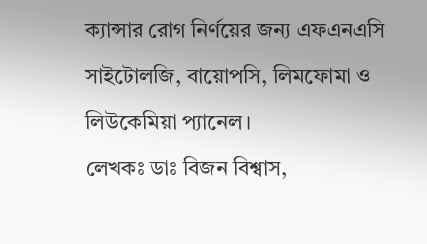ক্যান্সার রোগ নির্ণয়ের জন্য এফএনএসি সাইটোলজি, বায়োপসি, লিমফোমা ও লিউকেমিয়া প্যানেল।
লেখকঃ ডাঃ বিজন বিশ্বাস,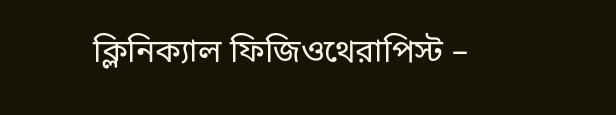ক্লিনিক্যাল ফিজিওথেরাপিস্ট –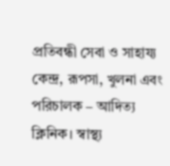প্রতিবন্ধী সেবা ও সাহায্য কেন্দ্র, রূপসা, খুলনা এবং পরিচালক – আদিত্য ক্লিনিক। স্বাস্থ্য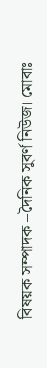বিষয়ক সম্পাদক –দৈনিক সুবর্ণ নিউজ। মোবাঃ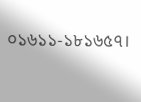০১৬১১-১৮১৬৫৭।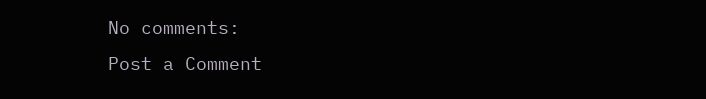No comments:
Post a Comment